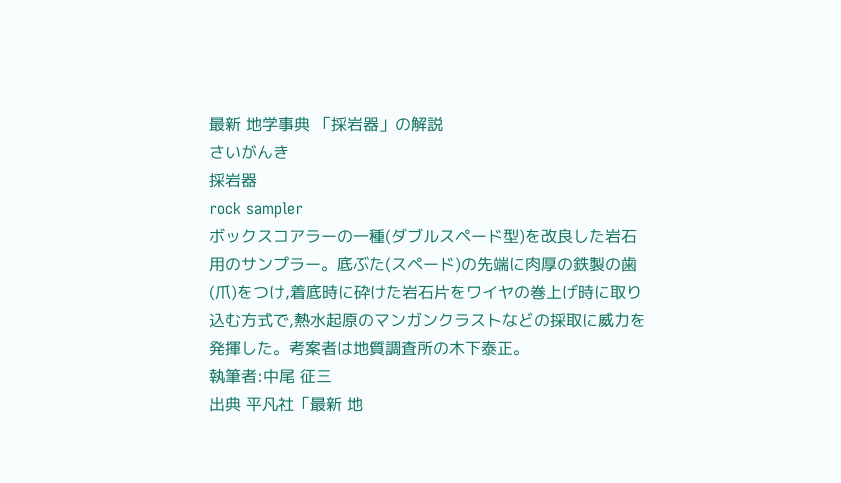最新 地学事典 「採岩器」の解説
さいがんき
採岩器
rock sampler
ボックスコアラーの一種(ダブルスペード型)を改良した岩石用のサンプラー。底ぶた(スペード)の先端に肉厚の鉄製の歯(爪)をつけ,着底時に砕けた岩石片をワイヤの巻上げ時に取り込む方式で,熱水起原のマンガンクラストなどの採取に威力を発揮した。考案者は地質調査所の木下泰正。
執筆者:中尾 征三
出典 平凡社「最新 地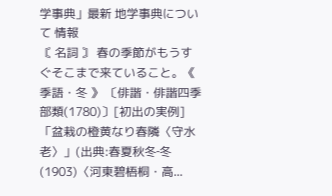学事典」最新 地学事典について 情報
〘 名詞 〙 春の季節がもうすぐそこまで来ていること。《 季語・冬 》 〔俳諧・俳諧四季部類(1780)〕[初出の実例]「盆栽の橙黄なり春隣〈守水老〉」(出典:春夏秋冬‐冬(1903)〈河東碧梧桐・高...